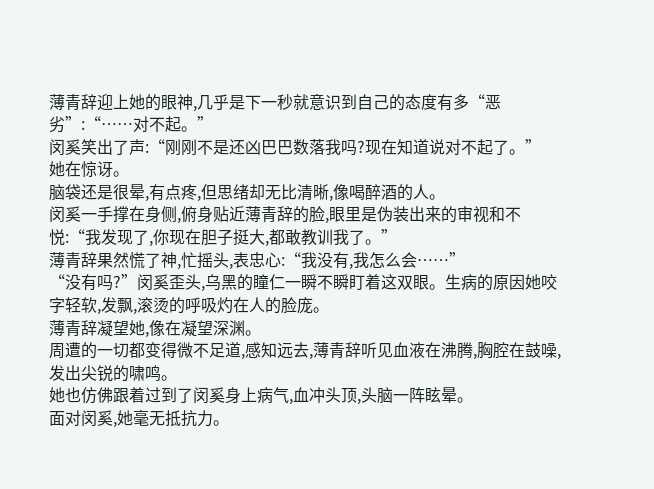薄青辞迎上她的眼神,几乎是下一秒就意识到自己的态度有多“恶劣”:“……对不起。”
闵奚笑出了声:“刚刚不是还凶巴巴数落我吗?现在知道说对不起了。”
她在惊讶。
脑袋还是很晕,有点疼,但思绪却无比清晰,像喝醉酒的人。
闵奚一手撑在身侧,俯身贴近薄青辞的脸,眼里是伪装出来的审视和不悦:“我发现了,你现在胆子挺大,都敢教训我了。”
薄青辞果然慌了神,忙摇头,表忠心:“我没有,我怎么会……”
“没有吗?”闵奚歪头,乌黑的瞳仁一瞬不瞬盯着这双眼。生病的原因她咬字轻软,发飘,滚烫的呼吸灼在人的脸庞。
薄青辞凝望她,像在凝望深渊。
周遭的一切都变得微不足道,感知远去,薄青辞听见血液在沸腾,胸腔在鼓噪,发出尖锐的啸鸣。
她也仿佛跟着过到了闵奚身上病气,血冲头顶,头脑一阵眩晕。
面对闵奚,她毫无抵抗力。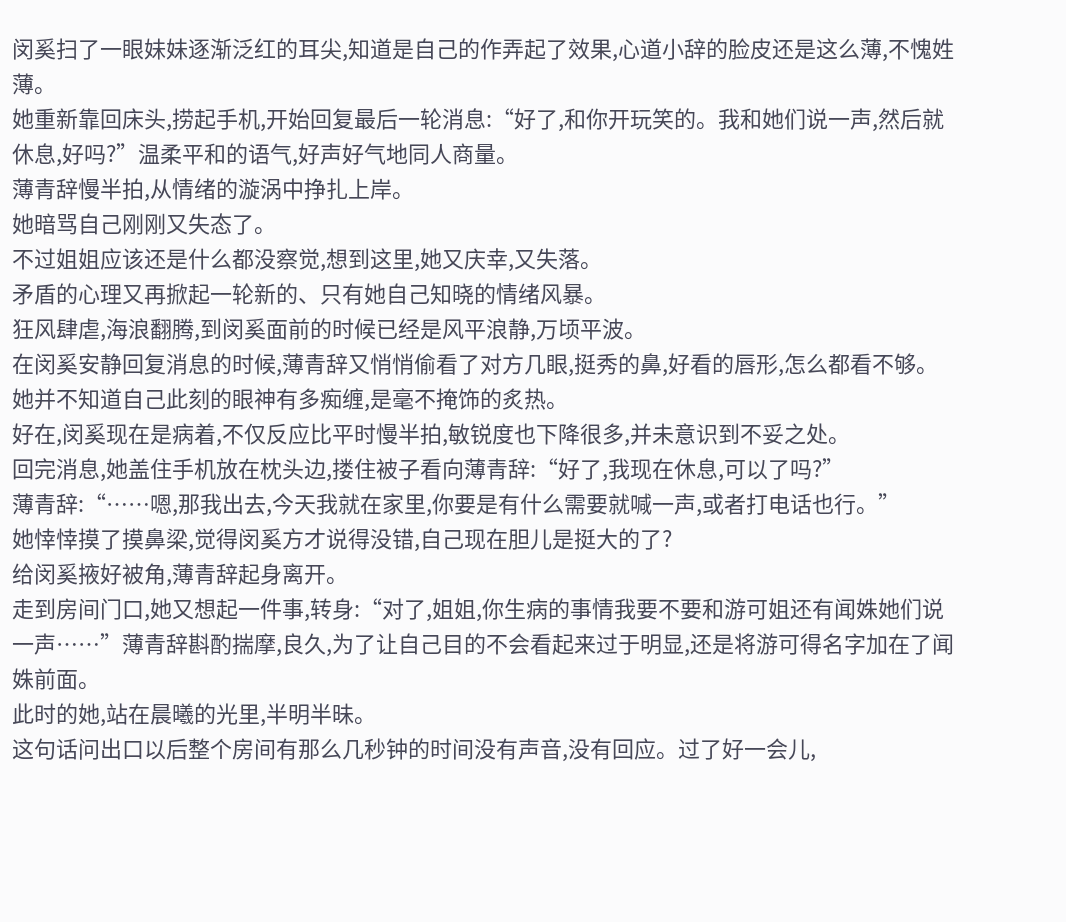闵奚扫了一眼妹妹逐渐泛红的耳尖,知道是自己的作弄起了效果,心道小辞的脸皮还是这么薄,不愧姓薄。
她重新靠回床头,捞起手机,开始回复最后一轮消息:“好了,和你开玩笑的。我和她们说一声,然后就休息,好吗?”温柔平和的语气,好声好气地同人商量。
薄青辞慢半拍,从情绪的漩涡中挣扎上岸。
她暗骂自己刚刚又失态了。
不过姐姐应该还是什么都没察觉,想到这里,她又庆幸,又失落。
矛盾的心理又再掀起一轮新的、只有她自己知晓的情绪风暴。
狂风肆虐,海浪翻腾,到闵奚面前的时候已经是风平浪静,万顷平波。
在闵奚安静回复消息的时候,薄青辞又悄悄偷看了对方几眼,挺秀的鼻,好看的唇形,怎么都看不够。
她并不知道自己此刻的眼神有多痴缠,是毫不掩饰的炙热。
好在,闵奚现在是病着,不仅反应比平时慢半拍,敏锐度也下降很多,并未意识到不妥之处。
回完消息,她盖住手机放在枕头边,搂住被子看向薄青辞:“好了,我现在休息,可以了吗?”
薄青辞:“……嗯,那我出去,今天我就在家里,你要是有什么需要就喊一声,或者打电话也行。”
她悻悻摸了摸鼻梁,觉得闵奚方才说得没错,自己现在胆儿是挺大的了?
给闵奚掖好被角,薄青辞起身离开。
走到房间门口,她又想起一件事,转身:“对了,姐姐,你生病的事情我要不要和游可姐还有闻姝她们说一声……”薄青辞斟酌揣摩,良久,为了让自己目的不会看起来过于明显,还是将游可得名字加在了闻姝前面。
此时的她,站在晨曦的光里,半明半昧。
这句话问出口以后整个房间有那么几秒钟的时间没有声音,没有回应。过了好一会儿,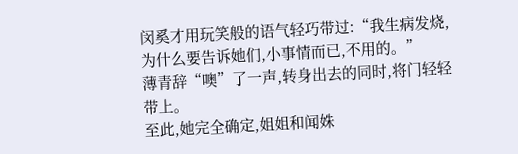闵奚才用玩笑般的语气轻巧带过:“我生病发烧,为什么要告诉她们,小事情而已,不用的。”
薄青辞“噢”了一声,转身出去的同时,将门轻轻带上。
至此,她完全确定,姐姐和闻姝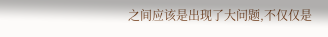之间应该是出现了大问题,不仅仅是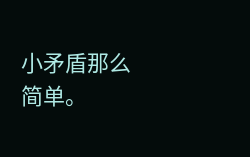小矛盾那么简单。